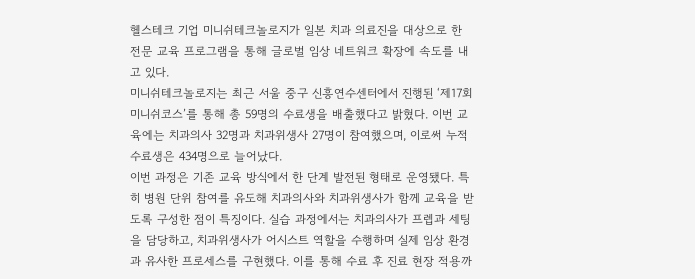헬스테크 기업 미니쉬테크놀로지가 일본 치과 의료진을 대상으로 한 전문 교육 프로그램을 통해 글로벌 임상 네트워크 확장에 속도를 내고 있다.
미니쉬테크놀로지는 최근 서울 중구 신흥연수센터에서 진행된 ‘제17회 미니쉬코스’를 통해 총 59명의 수료생을 배출했다고 밝혔다. 이번 교육에는 치과의사 32명과 치과위생사 27명이 참여했으며, 이로써 누적 수료생은 434명으로 늘어났다.
이번 과정은 기존 교육 방식에서 한 단계 발전된 형태로 운영됐다. 특히 병원 단위 참여를 유도해 치과의사와 치과위생사가 함께 교육을 받도록 구성한 점이 특징이다. 실습 과정에서는 치과의사가 프렙과 세팅을 담당하고, 치과위생사가 어시스트 역할을 수행하며 실제 임상 환경과 유사한 프로세스를 구현했다. 이를 통해 수료 후 진료 현장 적용까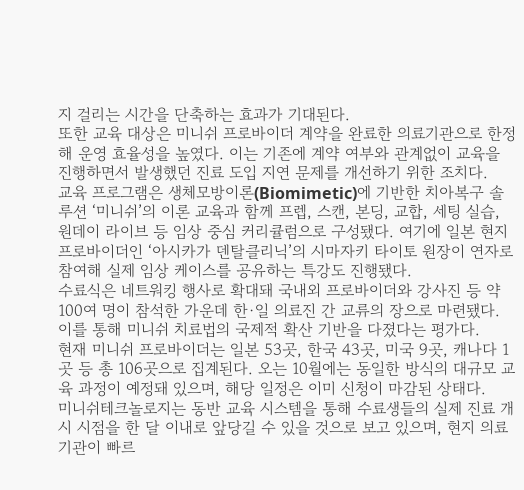지 걸리는 시간을 단축하는 효과가 기대된다.
또한 교육 대상은 미니쉬 프로바이더 계약을 완료한 의료기관으로 한정해 운영 효율성을 높였다. 이는 기존에 계약 여부와 관계없이 교육을 진행하면서 발생했던 진료 도입 지연 문제를 개선하기 위한 조치다.
교육 프로그램은 생체모방이론(Biomimetic)에 기반한 치아복구 솔루션 ‘미니쉬’의 이론 교육과 함께 프렙, 스캔, 본딩, 교합, 세팅 실습, 원데이 라이브 등 임상 중심 커리큘럼으로 구성됐다. 여기에 일본 현지 프로바이더인 ‘아시카가 덴탈클리닉’의 시마자키 타이토 원장이 연자로 참여해 실제 임상 케이스를 공유하는 특강도 진행됐다.
수료식은 네트워킹 행사로 확대돼 국내외 프로바이더와 강사진 등 약 100여 명이 참석한 가운데 한·일 의료진 간 교류의 장으로 마련됐다. 이를 통해 미니쉬 치료법의 국제적 확산 기반을 다졌다는 평가다.
현재 미니쉬 프로바이더는 일본 53곳, 한국 43곳, 미국 9곳, 캐나다 1곳 등 총 106곳으로 집계된다. 오는 10월에는 동일한 방식의 대규모 교육 과정이 예정돼 있으며, 해당 일정은 이미 신청이 마감된 상태다.
미니쉬테크놀로지는 동반 교육 시스템을 통해 수료생들의 실제 진료 개시 시점을 한 달 이내로 앞당길 수 있을 것으로 보고 있으며, 현지 의료기관이 빠르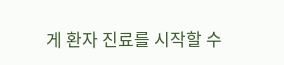게 환자 진료를 시작할 수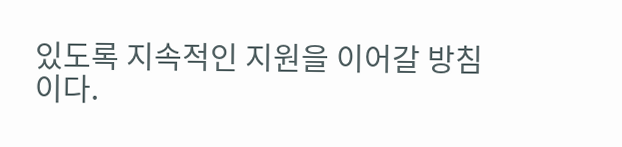있도록 지속적인 지원을 이어갈 방침이다.